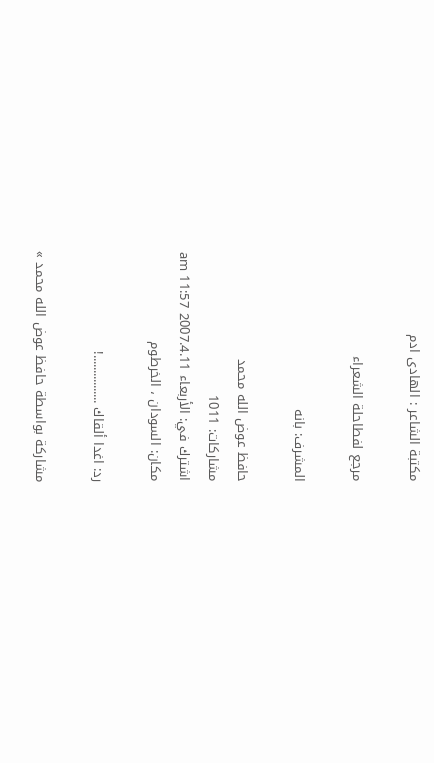مكتبة الشاعر : الهادى ادم

مرجع لفطاحلة الشعراء

المشرف: بانه

حافظ عوض الله محمد
مشاركات: 1011
اشترك في: الأربعاء 2007.4.11 11:57 am
مكان: السودان ، الخرطوم

رد: اغدا ألقاك ................!

مشاركة بواسطة حافظ عوض الله محمد »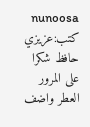nunoosa كتب:عزيزي حافظ شكرا على المرور العطر واضف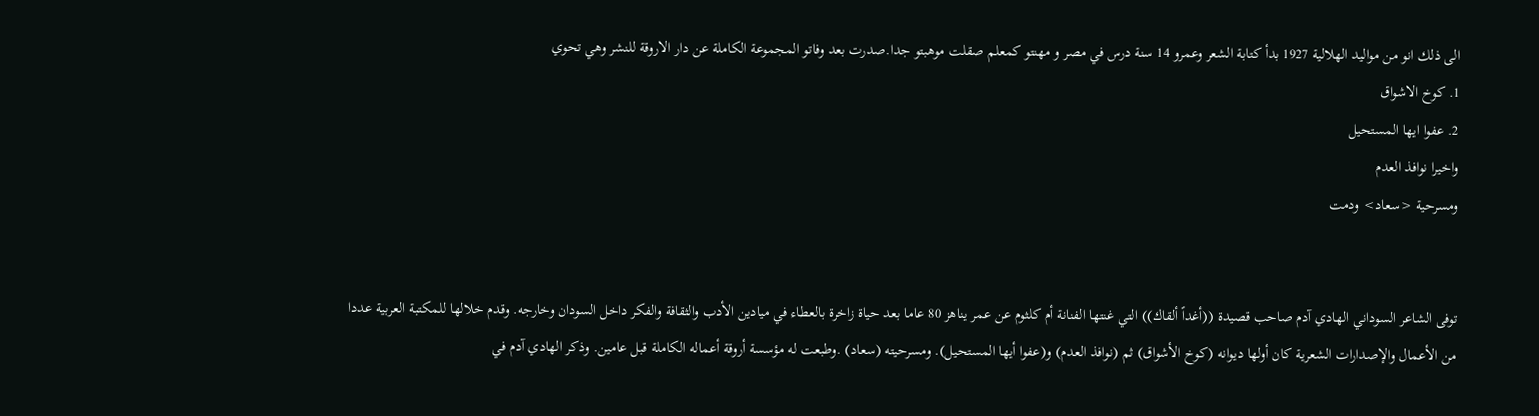الى ذلك انو من مواليد الهلالية 1927 بدأ كتابة الشعر وعمرو 14 سنة درس في مصر و مهنتو كمعلم صقلت موهبتو جدا.صدرت بعد وفاتو المجموعة الكاملة عن دار الاروقة للنشر وهي تحوي
1. كوخ الاشواق
2. عفوا ايها المستحيل
واخيرا نوافذ العدم
ومسرحية <سعاد> ودمت


توفى الشاعر السوداني الهادي آدم صاحب قصيدة ((أغداً ألقاك)) التي غنتها الفنانة أم كلثوم عن عمر يناهز 80 عاما بعد حياة زاخرة بالعطاء في ميادين الأدب والثقافة والفكر داخل السودان وخارجه. وقدم خلالها للمكتبة العربية عددا من الأعمال والإصدارات الشعرية كان أولها ديوانه (كوخ الأشواق) ثم (نوافذ العدم) و(عفوا أيها المستحيل). ومسرحيته (سعاد) .وطبعت له مؤسسة أروقة أعماله الكاملة قبل عامين. وذكر الهادي آدم في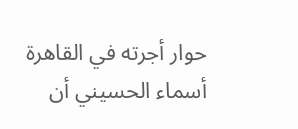حوار أجرته في القاهرة أسماء الحسيني أن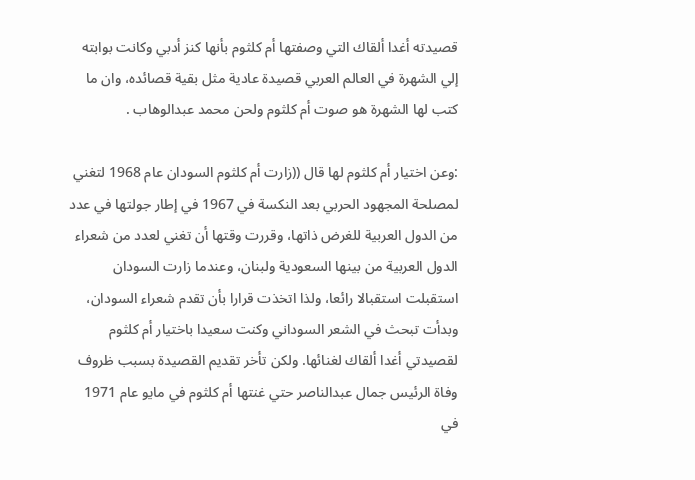قصيدته أغدا ألقاك التي وصفتها أم كلثوم بأنها كنز أدبي وكانت بوابته إلي الشهرة في العالم العربي قصيدة عادية مثل بقية قصائده، وان ما كتب لها الشهرة هو صوت أم كلثوم ولحن محمد عبدالوهاب .

:وعن اختيار أم كلثوم لها قال ((زارت أم كلثوم السودان عام 1968 لتغني لمصلحة المجهود الحربي بعد النكسة في 1967 في إطار جولتها في عدد من الدول العربية للغرض ذاتها، وقررت وقتها أن تغني لعدد من شعراء الدول العربية من بينها السعودية ولبنان، وعندما زارت السودان استقبلت استقبالا رائعا، ولذا اتخذت قرارا بأن تقدم شعراء السودان، وبدأت تبحث في الشعر السوداني وكنت سعيدا باختيار أم كلثوم لقصيدتي أغدا ألقاك لغنائها. ولكن تأخر تقديم القصيدة بسبب ظروف وفاة الرئيس جمال عبدالناصر حتي غنتها أم كلثوم في مايو عام 1971 في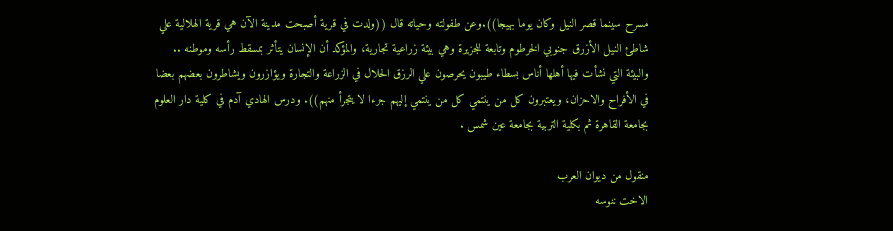مسرح سينما قصر النيل وكان يوما بهيجا)).وعن طفولته وحياته قال ((ولدت في قرية أصبحت مدينة الآن هي قرية الهلالية علي شاطئ النيل الأزرق جنوبي الخرطوم وتابعة للجزيرة وهي بيئة زراعية تجارية، والمؤكد أن الإنسان يتأثر بمسقط رأسه وموطنه .. والبيئة التي نشأت فيها أهلها أناس بسطاء طيبون يحرصون علي الرزق الحلال في الزراعة والتجارة ويؤازرون ويشاطرون بعضهم بعضا في الأفراح والاحزان، ويعتبرون كل من ينتمي كل من ينتمي إليهم جرءا لا يتجرأ منهم)). ودرس الهادي آدم في كلية دار العلوم بجامعة القاهرة ثم بكلية التربية بجامعة عين شمس .

منقول من ديوان العرب
الاخت ننوسه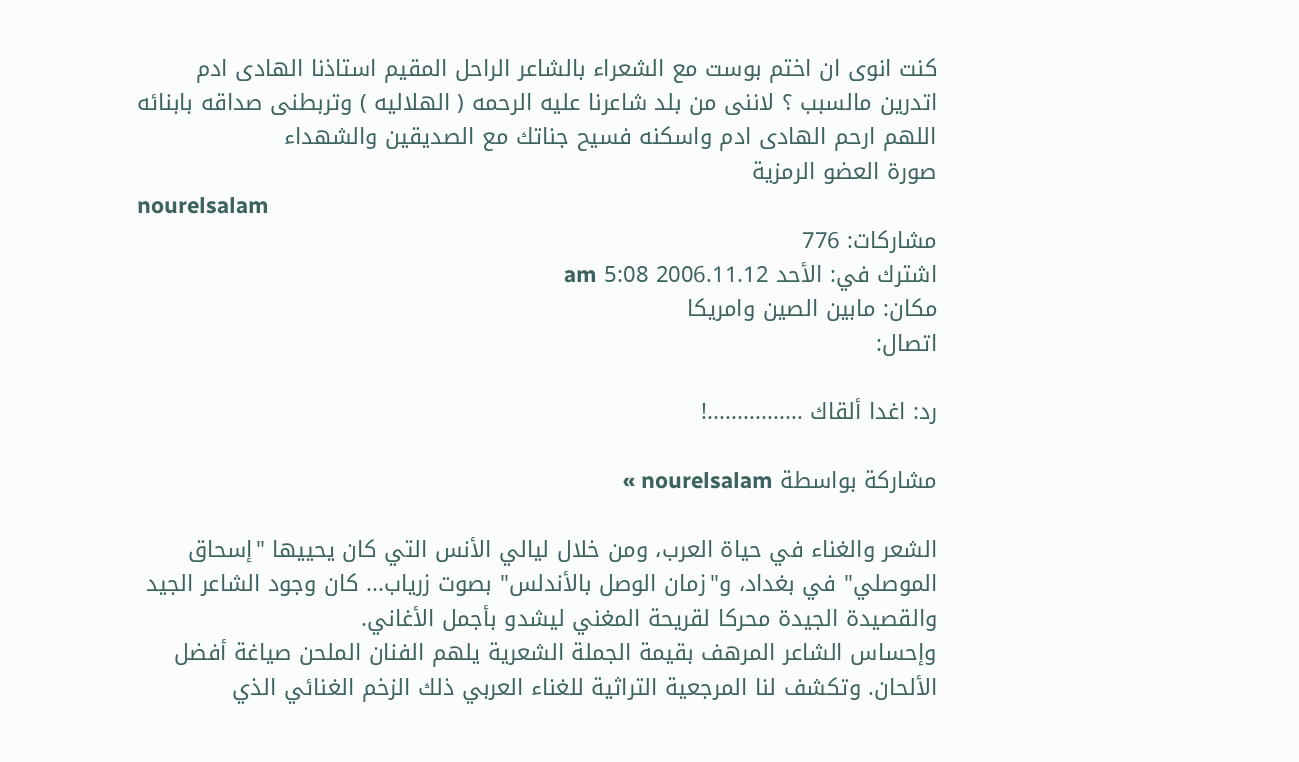كنت انوى ان اختم بوست مع الشعراء بالشاعر الراحل المقيم استاذنا الهادى ادم
اتدرين مالسبب ؟ لاننى من بلد شاعرنا عليه الرحمه ( الهلاليه ) وتربطنى صداقه بابنائه
اللهم ارحم الهادى ادم واسكنه فسيح جناتك مع الصديقين والشهداء
صورة العضو الرمزية
nourelsalam
مشاركات: 776
اشترك في: الأحد 2006.11.12 5:08 am
مكان: مابين الصين وامريكا
اتصال:

رد: اغدا ألقاك ................!

مشاركة بواسطة nourelsalam »

الشعر والغناء في حياة العرب، ومن خلال ليالي الأنس التي كان يحييها "إسحاق الموصلي" في بغداد، و"زمان الوصل بالأندلس" بصوت زرياب... كان وجود الشاعر الجيد والقصيدة الجيدة محركا لقريحة المغني ليشدو بأجمل الأغاني.
وإحساس الشاعر المرهف بقيمة الجملة الشعرية يلهم الفنان الملحن صياغة أفضل الألحان. وتكشف لنا المرجعية التراثية للغناء العربي ذلك الزخم الغنائي الذي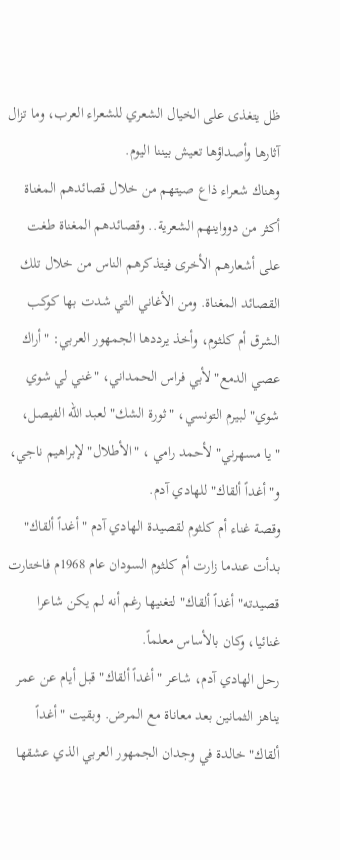ظل يتغذى على الخيال الشعري للشعراء العرب، وما تزال آثارها وأصداؤها تعيش بيننا اليوم.
وهناك شعراء ذاع صيتهم من خلال قصائدهم المغناة أكثر من دوواينهم الشعرية.. وقصائدهم المغناة طغت على أشعارهم الأخرى فيتذكرهم الناس من خلال تلك القصائد المغناة. ومن الأغاني التي شدت بها كوكب الشرق أم كلثوم، وأخذ يرددها الجمهور العربي: "أراك عصي الدمع" لأبي فراس الحمداني، "غني لي شوي شوي" لبيرم التونسي، "ثورة الشك" لعبد الله الفيصل، "يا مسهرني" لأحمد رامي ، "الأطلال" لإبراهيم ناجي، و"أغداً ألقاك" للهادي آدم.
وقصة غناء أم كلثوم لقصيدة الهادي آدم "أغداً ألقاك" بدأت عندما زارت أم كلثوم السودان عام 1968م فاختارت قصيدته" أغداً ألقاك" لتغنيها رغم أنه لم يكن شاعرا غنائيا، وكان بالأساس معلماً.
رحل الهادي آدم، شاعر "أغداً ألقاك" قبل أيام عن عمر يناهز الثمانين بعد معاناة مع المرض. وبقيت "أغداً ألقاك" خالدة في وجدان الجمهور العربي الذي عشقها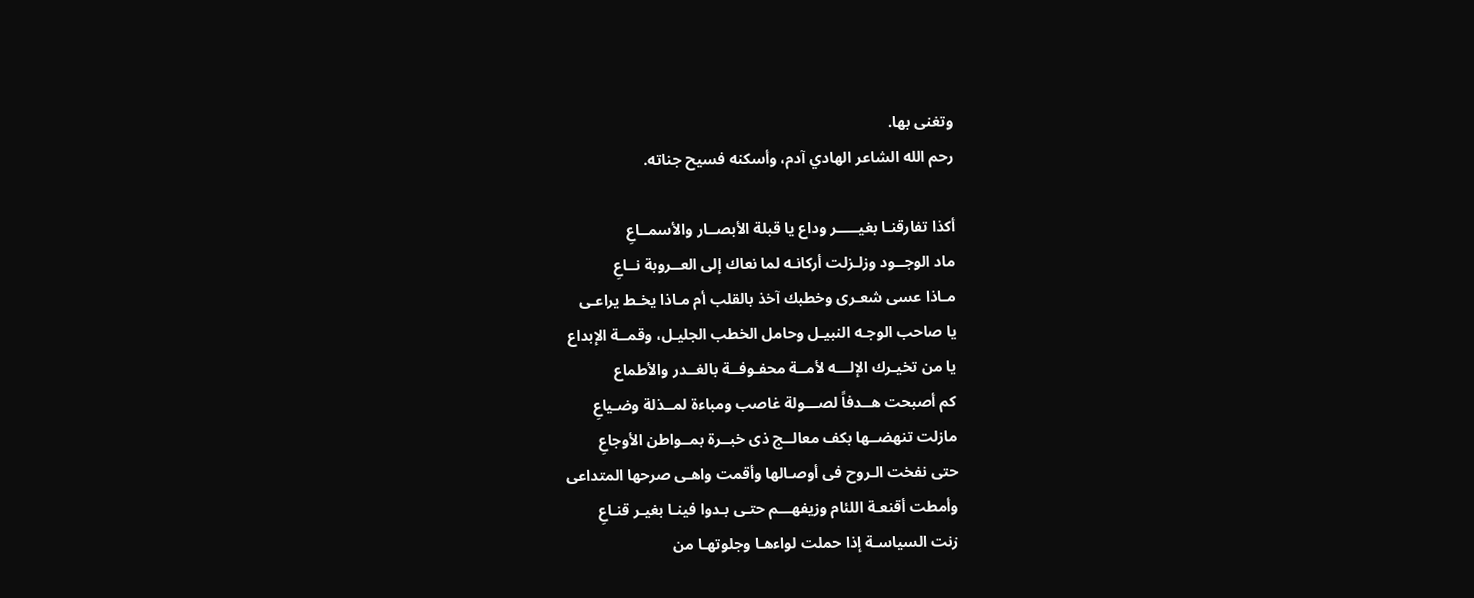وتغنى بها.
رحم الله الشاعر الهادي آدم، وأسكنه فسيح جناته.

أكذا تفارقنـا بغيـــــر وداع يا قبلة الأبصــار والأسمــاعِ
ماد الوجــود وزلـزلت أركانـه لما نعاك إلى العــروبة نــاعِ
مـاذا عسى شعـرى وخطبك آخذ بالقلب أم مـاذا يخـط يراعـى
يا صاحب الوجـه النبيـل وحامل الخطب الجليـل، وقمــة الإبداع
يا من تخيـرك الإلـــه لأمــة محفـوفــة بالغــدر والأطماع
كم أصبحت هــدفاً لصـــولة غاصب ومباءة لمــذلة وضـياعِ
مازلت تنهضــها بكف معالــج ذى خبــرة بمــواطن الأوجاعِ
حتى نفخت الـروح فى أوصـالها وأقمت واهـى صرحها المتداعى
وأمطت أقنعـة اللئام وزيفهـــم حتـى بـدوا فينـا بغيـر قنـاعِ
زنت السياسـة إذا حملت لواءهـا وجلوتهـا من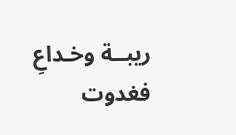ريبــة وخـداعِ
فغدوت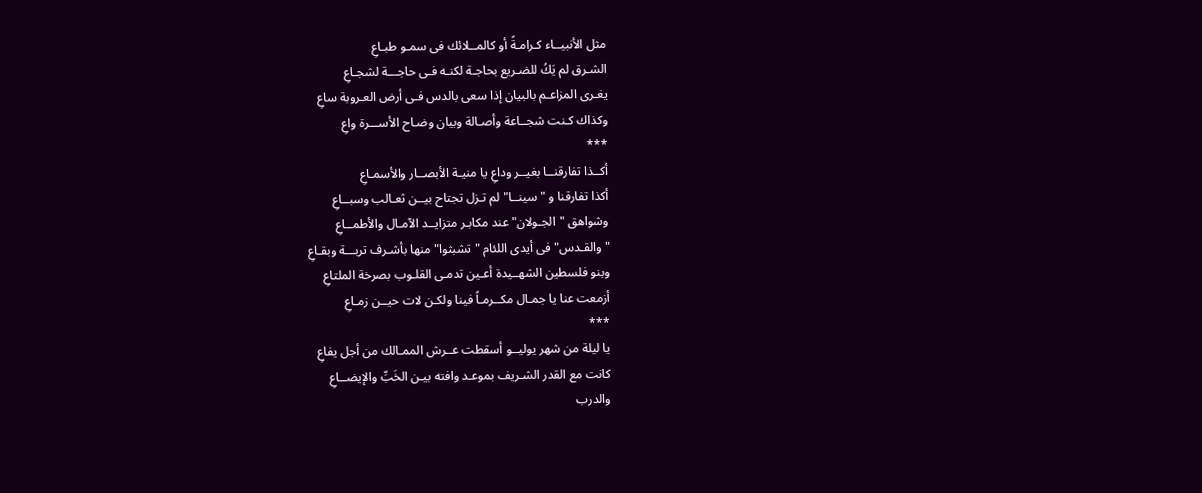مثل الأنبيــاء كـرامـةً أو كالمــلائك فى سمـو طبـاعِ
الشـرق لم يَكُ للضـريع بحاجـة لكنـه فـى حاجـــة لشجـاعِ
يغـرى المزاعـم بالبيان إذا سعى بالدس فـى أرض العـروبة ساعِ
وكذاك كـنت شجــاعة وأصـالة وبيان وضـاح الأســـرة واعِ
***
أكــذا تفارقنــا بغيــر وداعِ يا منيـة الأبصــار والأسمـاعِ
أكذا تفارقنا و "سينــا" لم تـزل تجتاح بيــن ثعـالب وسبــاعِ
وشواهق "الجـولان" عند مكابـر متزايــد الآمـال والأطمــاعِ
"والقـدس" فى أيدى اللئام "تشبثوا" منها بأشـرف تربـــة وبقـاعِ
وبنو فلسطين الشهــيدة أعـين تدمـى القلـوب بصرخة الملتاعِ
أزمعت عنا يا جمـال مكــرمـاً فينا ولكـن لات حيــن زمـاعِ
***
يا ليلة من شهر يوليــو أسقطت عــرش الممـالك من أجل يفاعِ
كانت مع القدر الشـريف بموعـد وافته بيـن الخَبِّ والإيضــاعِ
والدرب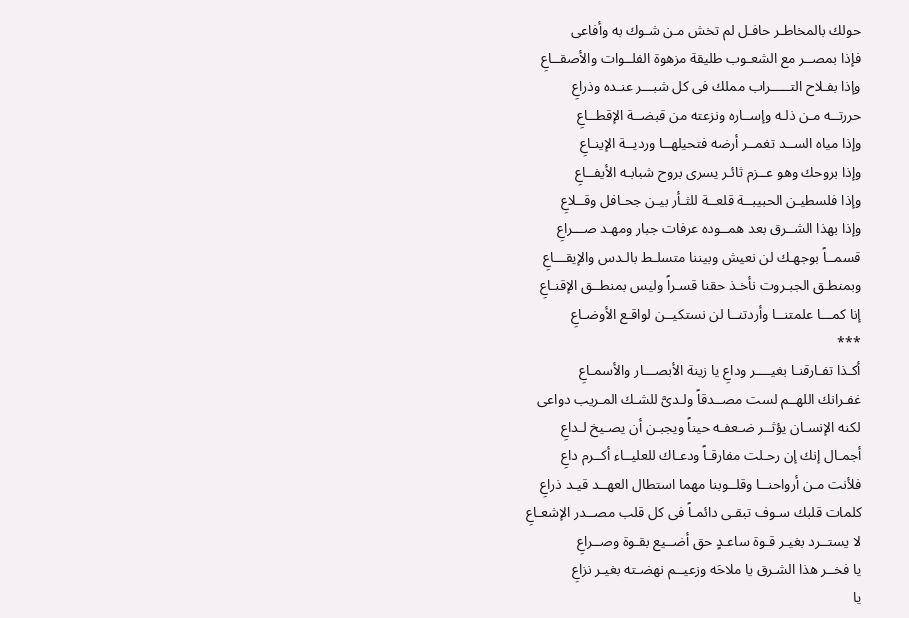حولك بالمخاطـر حافـل لم تخش مـن شـوك به وأفاعى
فإذا بمصــر مع الشعـوب طليقة مزهوة الفلــوات والأصقــاعِ
وإذا بفـلاح التـــــراب مملك فى كل شبـــر عنـده وذراعِ
حررتــه مـن ذلـه وإســاره ونزعته من قبضــة الإقطــاعِ
وإذا مياه الســد تغمــر أرضه فتحيلهــا ورديــة الإينـاعِ
وإذا بروحك وهو عــزم ثائـر يسرى بروح شبابـه الأيفــاعِ
وإذا فلسطيـن الحبيبــة قلعــة للثـأر بيـن جحـافل وقــلاعِ
وإذا بهذا الشــرق بعد همــوده عرفات جبار ومهـد صـــراعِ
قسمــاً بوجهـك لن نعيش وبيننا متسلـط بالـدس والإيقـــاعِ
وبمنطـق الجبـروت نأخـذ حقنا قسـراً وليس بمنطــق الإقنـاعِ
إنا كمـــا علمتنــا وأردتنــا لن نستكيــن لواقـع الأوضـاعِ
***
أكـذا تفـارقنـا بغيــــر وداعِ يا زينة الأبصـــار والأسمـاعِ
غفـرانك اللهــم لست مصــدقاً ولـدىَّ للشـك المـريب دواعى
لكنه الإنسـان يؤثــر ضـعفـه حيناً ويجبـن أن يصـيخ لـداعِ
أجمـال إنك إن رحـلت مفارقـاً ودعـاك للعليــاء أكــرم داعِ
فلأنت مـن أرواحنــا وقلــوبنا مهما استطال العهــد قيـد ذراعِ
كلمات قلبك سـوف تبقـى دائمـاً فى كل قلب مصــدر الإشعـاعِ
لا يستــرد بغيـر قـوة ساعـدٍ حق أضــيع بقـوة وصــراعِ
يا فخــر هذا الشـرق يا ملاحَه وزعيــم نهضـته بغيـر نزاعِ
يا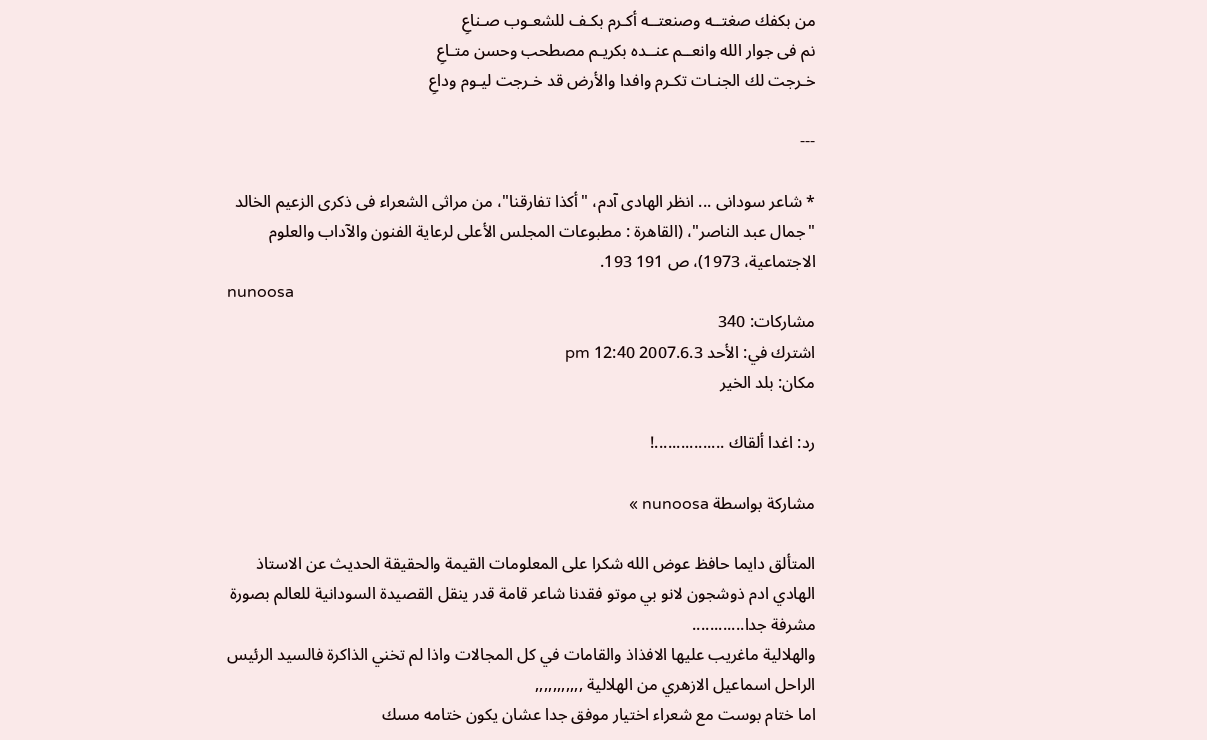من بكفك صغتــه وصنعتــه أكـرم بكـف للشعـوب صـناعِ
نم فى جوار الله وانعــم عنــده بكريـم مصطحب وحسن متـاعِ
خـرجت لك الجنـات تكـرم وافدا والأرض قد خـرجت ليـوم وداعِ

---

* شاعر سودانى ... انظر الهادى آدم، "أكذا تفارقنا"، من مراثى الشعراء فى ذكرى الزعيم الخالد "جمال عبد الناصر"، (القاهرة : مطبوعات المجلس الأعلى لرعاية الفنون والآداب والعلوم الاجتماعية، 1973)، ص 191 193.
nunoosa
مشاركات: 340
اشترك في: الأحد 2007.6.3 12:40 pm
مكان: بلد الخير

رد: اغدا ألقاك ................!

مشاركة بواسطة nunoosa »

المتألق دايما حافظ عوض الله شكرا على المعلومات القيمة والحقيقة الحديث عن الاستاذ الهادي ادم ذوشجون لانو بي موتو فقدنا شاعر قامة قدر ينقل القصيدة السودانية للعالم بصورة مشرفة جدا............
والهلالية ماغريب عليها الافذاذ والقامات في كل المجالات واذا لم تخني الذاكرة فالسيد الرئيس الراحل اسماعيل الازهري من الهلالية ,,,,,,,,,,,
اما ختام بوست مع شعراء اختيار موفق جدا عشان يكون ختامه مسك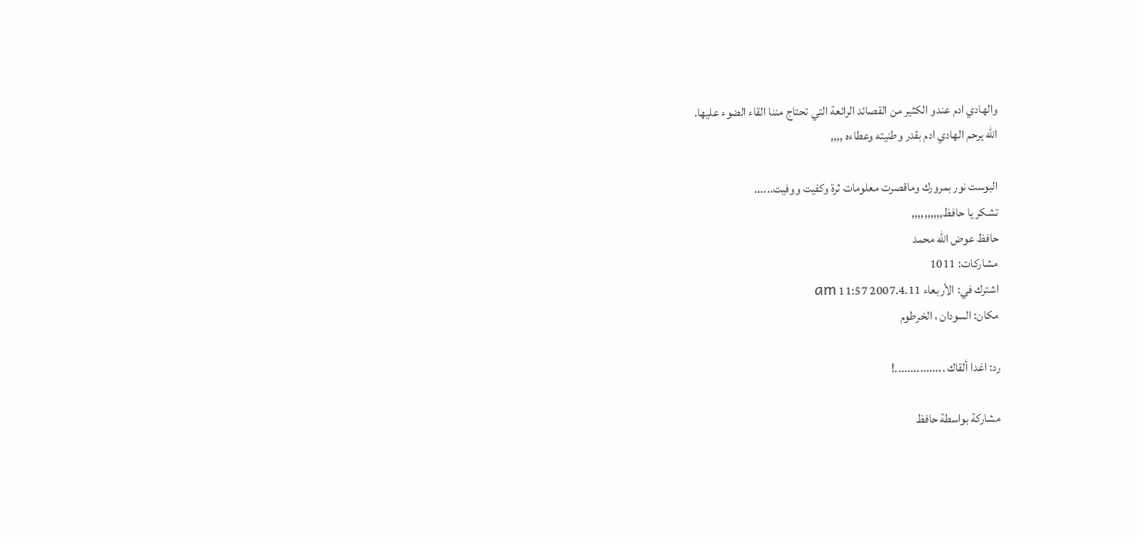والهادي ادم عندو الكثير من القصائد الرائعة التي تحتاج مننا القاء الضوء عليها.
الله يرحم الهادي ادم بقدر وطنيته وعطاءه ,,,,

البوست نور بمرورك وماقصرت معلومات ثرة وكفيت ووفيت......
تشكر يا حافظ,,,,,,,,,,
حافظ عوض الله محمد
مشاركات: 1011
اشترك في: الأربعاء 2007.4.11 11:57 am
مكان: السودان ، الخرطوم

رد: اغدا ألقاك ................!

مشاركة بواسطة حافظ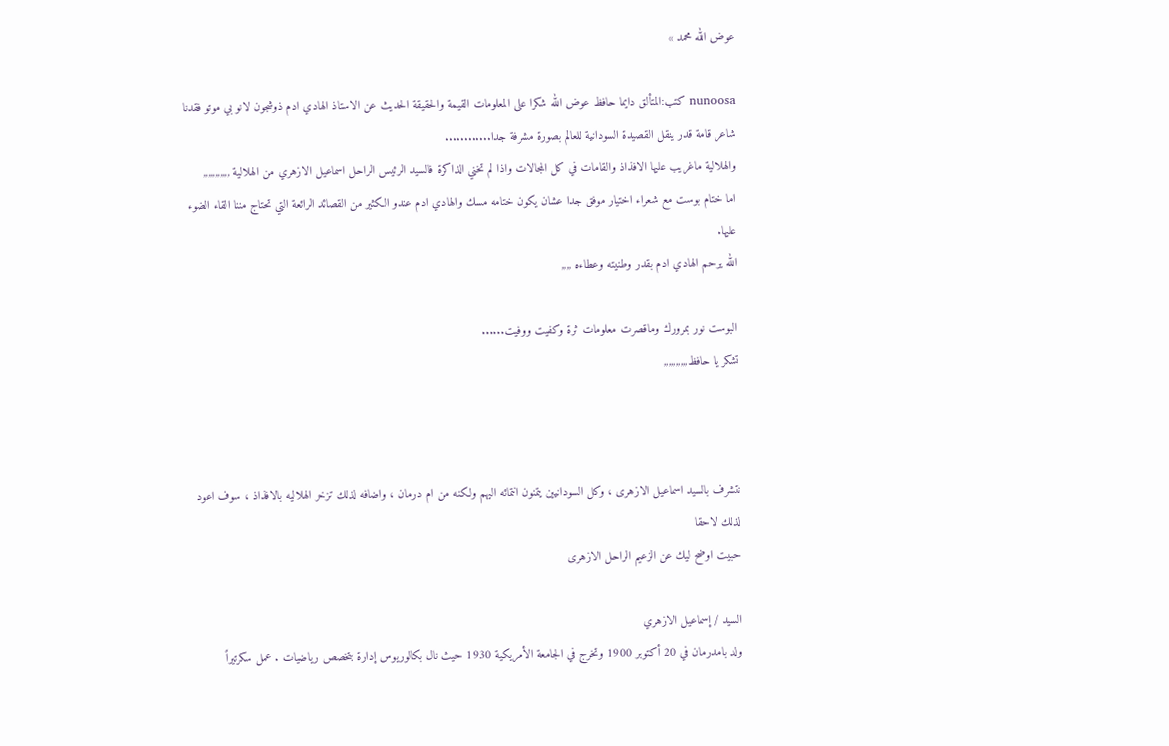عوض الله محمد »

nunoosa كتب:المتألق دايما حافظ عوض الله شكرا على المعلومات القيمة والحقيقة الحديث عن الاستاذ الهادي ادم ذوشجون لانو بي موتو فقدنا شاعر قامة قدر ينقل القصيدة السودانية للعالم بصورة مشرفة جدا............
والهلالية ماغريب عليها الافذاذ والقامات في كل المجالات واذا لم تخني الذاكرة فالسيد الرئيس الراحل اسماعيل الازهري من الهلالية ,,,,,,,,,,,
اما ختام بوست مع شعراء اختيار موفق جدا عشان يكون ختامه مسك والهادي ادم عندو الكثير من القصائد الرائعة التي تحتاج مننا القاء الضوء عليها.
الله يرحم الهادي ادم بقدر وطنيته وعطاءه ,,,,

البوست نور بمرورك وماقصرت معلومات ثرة وكفيت ووفيت......
تشكر يا حافظ,,,,,,,,,,



نتشرف بالسيد اسماعيل الازهرى ، وكل السودانيين يتمنون انتمائه اليهم ولكنه من ام درمان ، واضافه لذلك تزخر الهلاليه بالافذاذ ، سوف اعود لذلك لاحقا
حبيت اوضح ليك عن الزعيم الراحل الازهرى

السيد / إسماعيل الازهري
ولد بامدرمان في 20 أكتوبر 1900 وتخرج في الجامعة الأمريكية 1930 حيث نال بكالوريوس إدارة بتخصص رياضيات . عمل سكرتيراً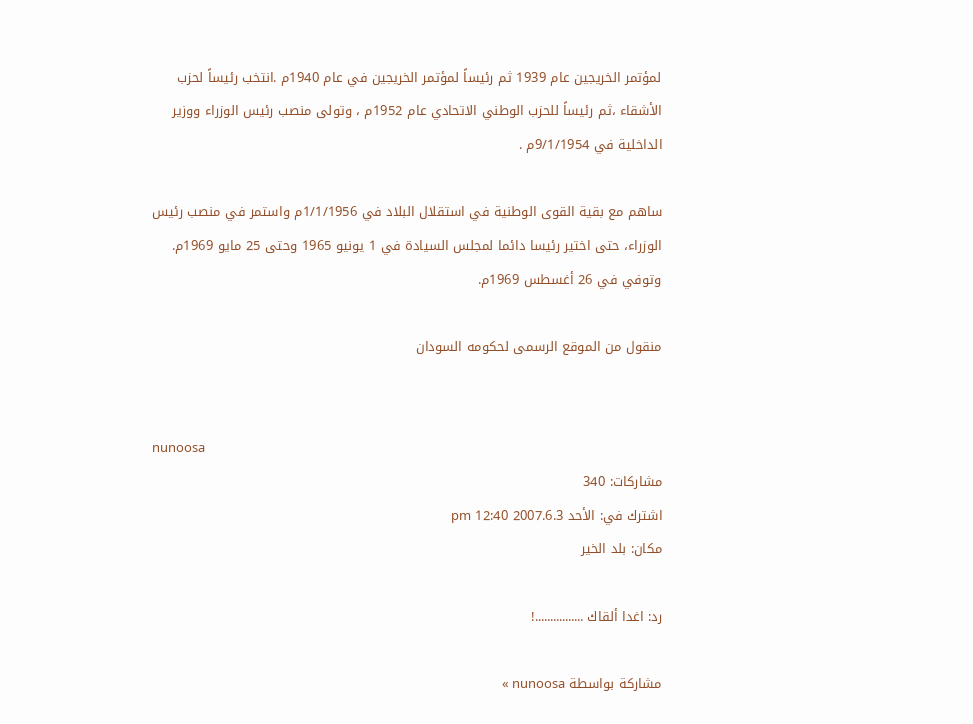لمؤتمر الخريجين عام 1939 ثم رئيساً لمؤتمر الخريجين في عام 1940م .انتخب رئيساً لحزب الأشقاء ،ثم رئيساً للحزب الوطني الاتحادي عام 1952م ، وتولى منصب رئيس الوزراء ووزير الداخلية في 9/1/1954م .

ساهم مع بقية القوى الوطنية في استقلال البلاد في 1/1/1956م واستمر في منصب رئيس الوزراء، حتى اختير رئيسا دائما لمجلس السيادة في 1 يونيو 1965 وحتى 25 مايو 1969م. وتوفي في 26 أغسطس 1969م.

منقول من الموقع الرسمى لحكومه السودان


nunoosa
مشاركات: 340
اشترك في: الأحد 2007.6.3 12:40 pm
مكان: بلد الخير

رد: اغدا ألقاك ................!

مشاركة بواسطة nunoosa »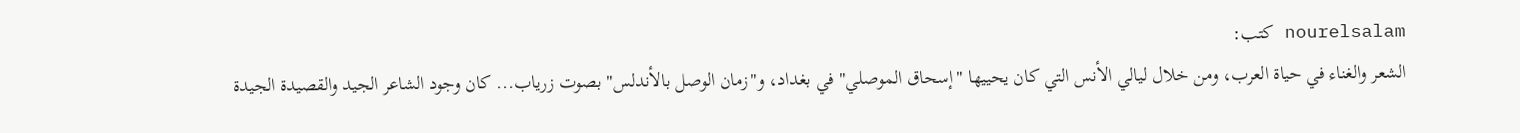nourelsalam كتب:
الشعر والغناء في حياة العرب، ومن خلال ليالي الأنس التي كان يحييها "إسحاق الموصلي" في بغداد، و"زمان الوصل بالأندلس" بصوت زرياب... كان وجود الشاعر الجيد والقصيدة الجيدة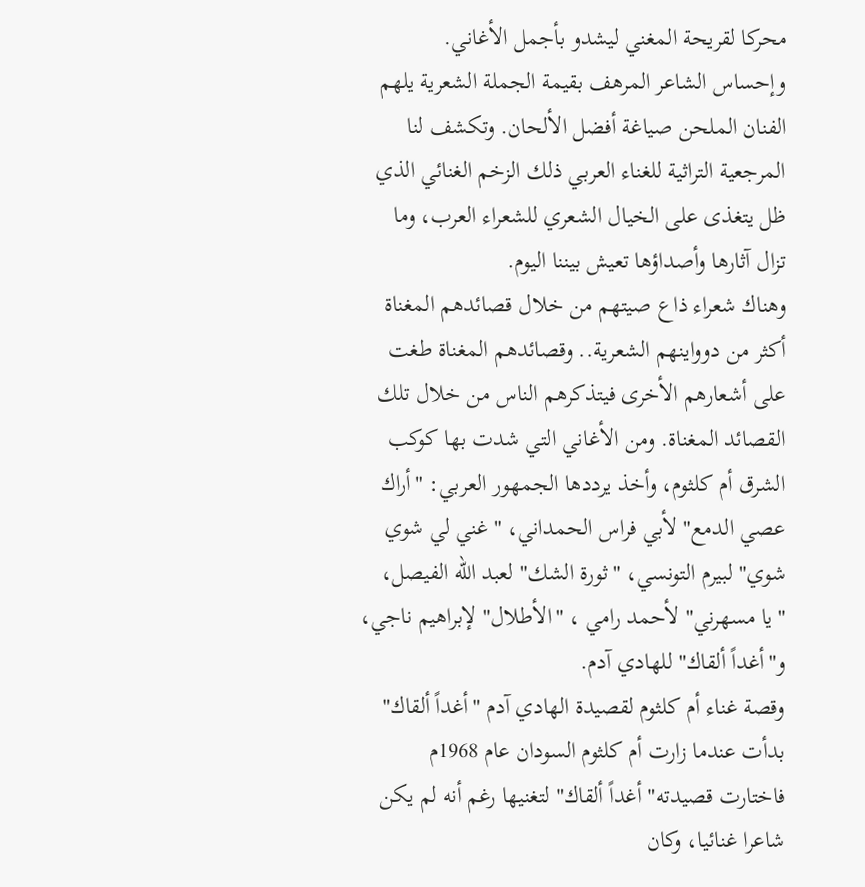محركا لقريحة المغني ليشدو بأجمل الأغاني.
وإحساس الشاعر المرهف بقيمة الجملة الشعرية يلهم الفنان الملحن صياغة أفضل الألحان. وتكشف لنا المرجعية التراثية للغناء العربي ذلك الزخم الغنائي الذي ظل يتغذى على الخيال الشعري للشعراء العرب، وما تزال آثارها وأصداؤها تعيش بيننا اليوم.
وهناك شعراء ذاع صيتهم من خلال قصائدهم المغناة أكثر من دوواينهم الشعرية.. وقصائدهم المغناة طغت على أشعارهم الأخرى فيتذكرهم الناس من خلال تلك القصائد المغناة. ومن الأغاني التي شدت بها كوكب الشرق أم كلثوم، وأخذ يرددها الجمهور العربي: "أراك عصي الدمع" لأبي فراس الحمداني، "غني لي شوي شوي" لبيرم التونسي، "ثورة الشك" لعبد الله الفيصل، "يا مسهرني" لأحمد رامي ، "الأطلال" لإبراهيم ناجي، و"أغداً ألقاك" للهادي آدم.
وقصة غناء أم كلثوم لقصيدة الهادي آدم "أغداً ألقاك" بدأت عندما زارت أم كلثوم السودان عام 1968م فاختارت قصيدته" أغداً ألقاك" لتغنيها رغم أنه لم يكن شاعرا غنائيا، وكان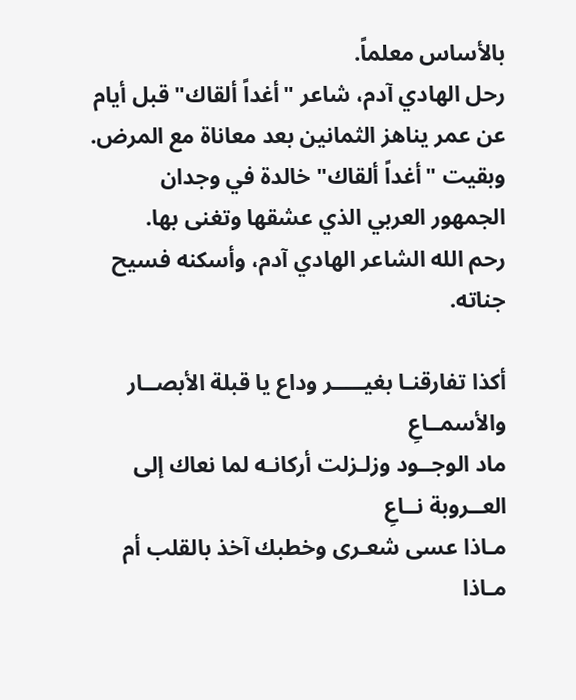بالأساس معلماً.
رحل الهادي آدم، شاعر "أغداً ألقاك" قبل أيام عن عمر يناهز الثمانين بعد معاناة مع المرض. وبقيت "أغداً ألقاك" خالدة في وجدان الجمهور العربي الذي عشقها وتغنى بها.
رحم الله الشاعر الهادي آدم، وأسكنه فسيح جناته.

أكذا تفارقنـا بغيـــــر وداع يا قبلة الأبصــار والأسمــاعِ
ماد الوجــود وزلـزلت أركانـه لما نعاك إلى العــروبة نــاعِ
مـاذا عسى شعـرى وخطبك آخذ بالقلب أم مـاذا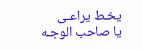يخـط يراعـى
يا صاحب الوجـه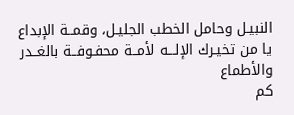النبيـل وحامل الخطب الجليـل، وقمــة الإبداع
يا من تخيـرك الإلـــه لأمــة محفـوفــة بالغــدر والأطماع
كم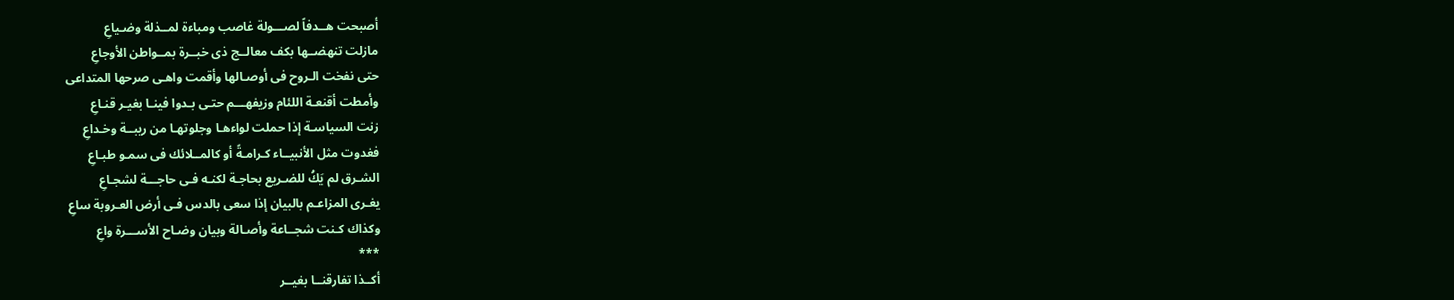أصبحت هــدفاً لصـــولة غاصب ومباءة لمــذلة وضـياعِ
مازلت تنهضــها بكف معالــج ذى خبــرة بمــواطن الأوجاعِ
حتى نفخت الـروح فى أوصـالها وأقمت واهـى صرحها المتداعى
وأمطت أقنعـة اللئام وزيفهـــم حتـى بـدوا فينـا بغيـر قنـاعِ
زنت السياسـة إذا حملت لواءهـا وجلوتهـا من ريبــة وخـداعِ
فغدوت مثل الأنبيــاء كـرامـةً أو كالمــلائك فى سمـو طبـاعِ
الشـرق لم يَكُ للضـريع بحاجـة لكنـه فـى حاجـــة لشجـاعِ
يغـرى المزاعـم بالبيان إذا سعى بالدس فـى أرض العـروبة ساعِ
وكذاك كـنت شجــاعة وأصـالة وبيان وضـاح الأســـرة واعِ
***
أكــذا تفارقنــا بغيــر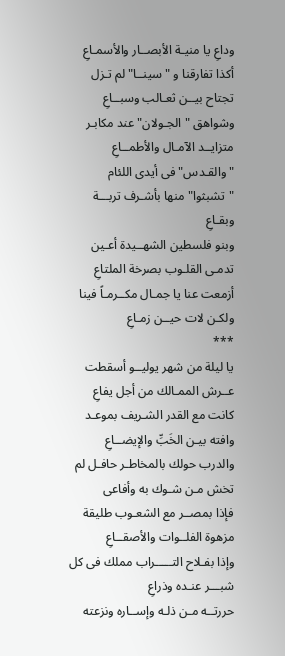وداعِ يا منيـة الأبصــار والأسمـاعِ
أكذا تفارقنا و "سينــا" لم تـزل تجتاح بيــن ثعـالب وسبــاعِ
وشواهق "الجـولان" عند مكابـر متزايــد الآمـال والأطمــاعِ
"والقـدس" فى أيدى اللئام "تشبثوا" منها بأشـرف تربـــة وبقـاعِ
وبنو فلسطين الشهــيدة أعـين تدمـى القلـوب بصرخة الملتاعِ
أزمعت عنا يا جمـال مكــرمـاً فينا ولكـن لات حيــن زمـاعِ
***
يا ليلة من شهر يوليــو أسقطت عــرش الممـالك من أجل يفاعِ
كانت مع القدر الشـريف بموعـد وافته بيـن الخَبِّ والإيضــاعِ
والدرب حولك بالمخاطـر حافـل لم تخش مـن شـوك به وأفاعى
فإذا بمصــر مع الشعـوب طليقة مزهوة الفلــوات والأصقــاعِ
وإذا بفـلاح التـــــراب مملك فى كل شبـــر عنـده وذراعِ
حررتــه مـن ذلـه وإســاره ونزعته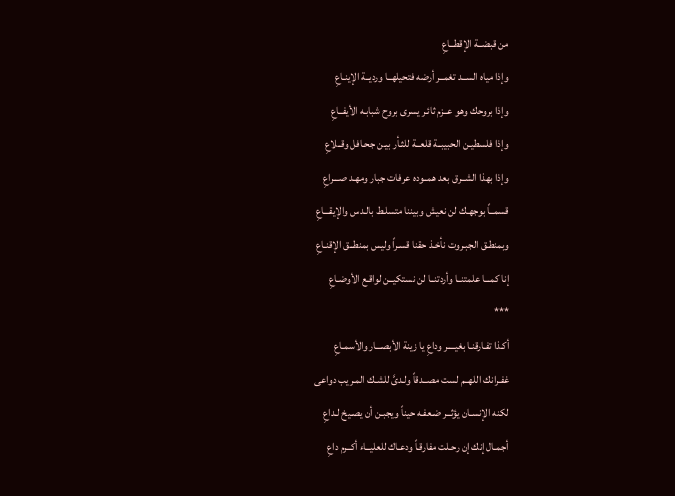من قبضــة الإقطــاعِ
وإذا مياه الســد تغمــر أرضه فتحيلهــا ورديــة الإينـاعِ
وإذا بروحك وهو عــزم ثائـر يسرى بروح شبابـه الأيفــاعِ
وإذا فلسطيـن الحبيبــة قلعــة للثـأر بيـن جحـافل وقــلاعِ
وإذا بهذا الشــرق بعد همــوده عرفات جبار ومهـد صـــراعِ
قسمــاً بوجهـك لن نعيش وبيننا متسلـط بالـدس والإيقـــاعِ
وبمنطـق الجبـروت نأخـذ حقنا قسـراً وليس بمنطــق الإقنـاعِ
إنا كمـــا علمتنــا وأردتنــا لن نستكيــن لواقـع الأوضـاعِ
***
أكـذا تفـارقنـا بغيــــر وداعِ يا زينة الأبصـــار والأسمـاعِ
غفـرانك اللهــم لست مصــدقاً ولـدىَّ للشـك المـريب دواعى
لكنه الإنسـان يؤثــر ضـعفـه حيناً ويجبـن أن يصـيخ لـداعِ
أجمـال إنك إن رحـلت مفارقـاً ودعـاك للعليــاء أكــرم داعِ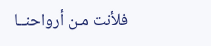فلأنت مـن أرواحنــا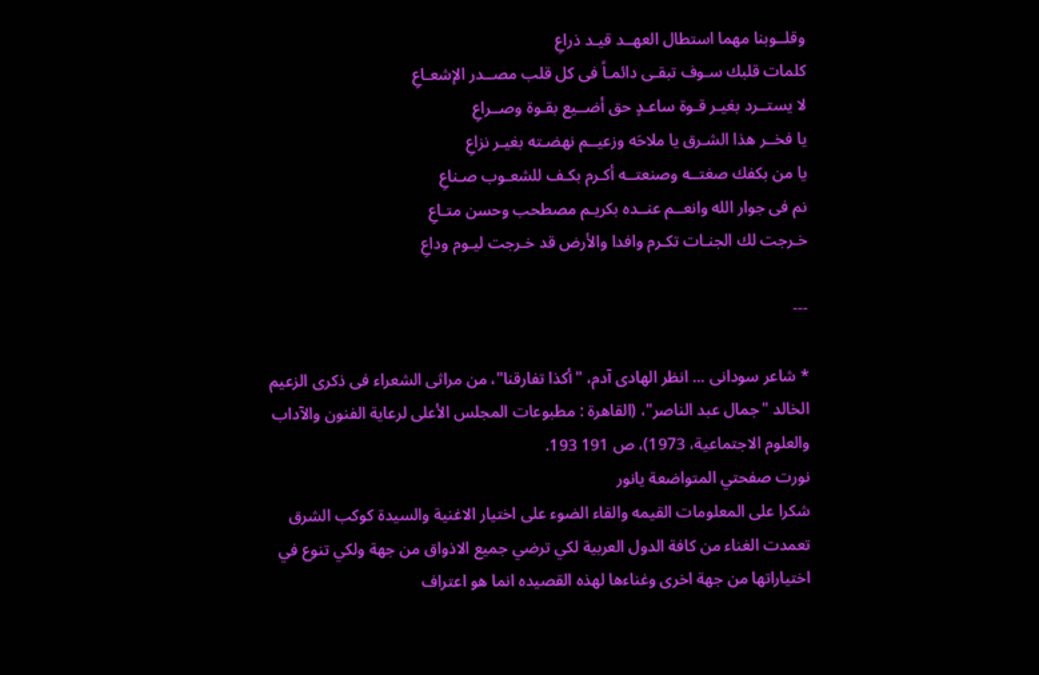وقلــوبنا مهما استطال العهــد قيـد ذراعِ
كلمات قلبك سـوف تبقـى دائمـاً فى كل قلب مصــدر الإشعـاعِ
لا يستــرد بغيـر قـوة ساعـدٍ حق أضــيع بقـوة وصــراعِ
يا فخــر هذا الشـرق يا ملاحَه وزعيــم نهضـته بغيـر نزاعِ
يا من بكفك صغتــه وصنعتــه أكـرم بكـف للشعـوب صـناعِ
نم فى جوار الله وانعــم عنــده بكريـم مصطحب وحسن متـاعِ
خـرجت لك الجنـات تكـرم وافدا والأرض قد خـرجت ليـوم وداعِ

---

* شاعر سودانى ... انظر الهادى آدم، "أكذا تفارقنا"، من مراثى الشعراء فى ذكرى الزعيم الخالد "جمال عبد الناصر"، (القاهرة : مطبوعات المجلس الأعلى لرعاية الفنون والآداب والعلوم الاجتماعية، 1973)، ص 191 193.
نورت صفحتي المتواضعة يانور
شكرا على المعلومات القيمه والقاء الضوء على اختيار الاغنية والسيدة كوكب الشرق تعمدت الغناء من كافة الدول العربية لكي ترضي جميع الاذواق من جهة ولكي تنوع في اختياراتها من جهة اخرى وغناءها لهذه القصيده انما هو اعتراف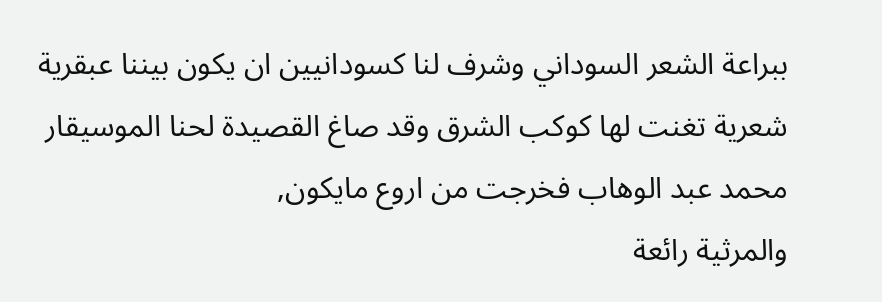ببراعة الشعر السوداني وشرف لنا كسودانيين ان يكون بيننا عبقرية شعرية تغنت لها كوكب الشرق وقد صاغ القصيدة لحنا الموسيقار محمد عبد الوهاب فخرجت من اروع مايكون,
والمرثية رائعة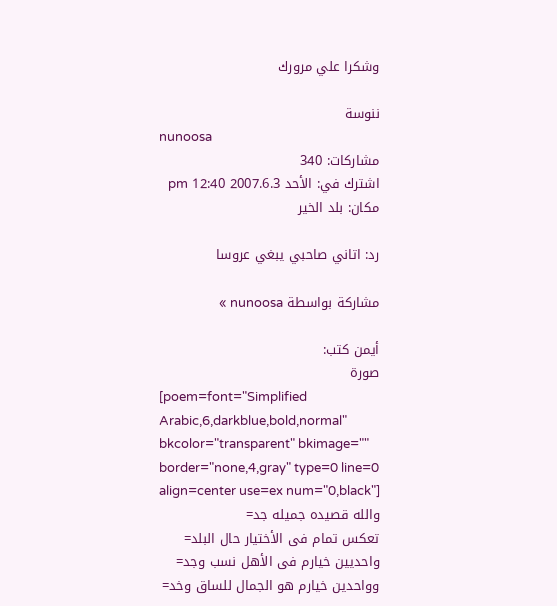وشكرا علي مرورك

ننوسة
nunoosa
مشاركات: 340
اشترك في: الأحد 2007.6.3 12:40 pm
مكان: بلد الخير

رد: اتاني صاحبي يبغي عروسا

مشاركة بواسطة nunoosa »

أيمن كتب:
صورة
[poem=font="Simplified Arabic,6,darkblue,bold,normal" bkcolor="transparent" bkimage="" border="none,4,gray" type=0 line=0 align=center use=ex num="0,black"]
والله قصيده جميله جد=
تعكس تمام فى الأختيار حال البلد=
واحديين خيارم فى الأهل نسب وجد=
وواحدين خيارم هو الجمال للساق وخد=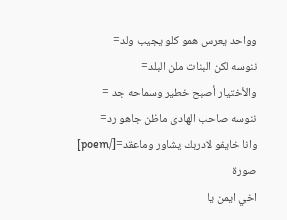وواحد يعرس همو كلو يجيب ولد=
ننوسه لكن البنات ملن البلد=
والأختيار أصبح خطير وسماحه جد =
ننوسه صاحب الهادى ماظن جاهو رد=
وانا خايفو لادربك يشاور وماعقد=[/poem]
صورة
اخي ايمن يا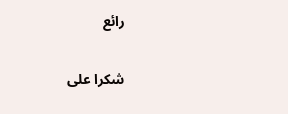رائع

شكرا على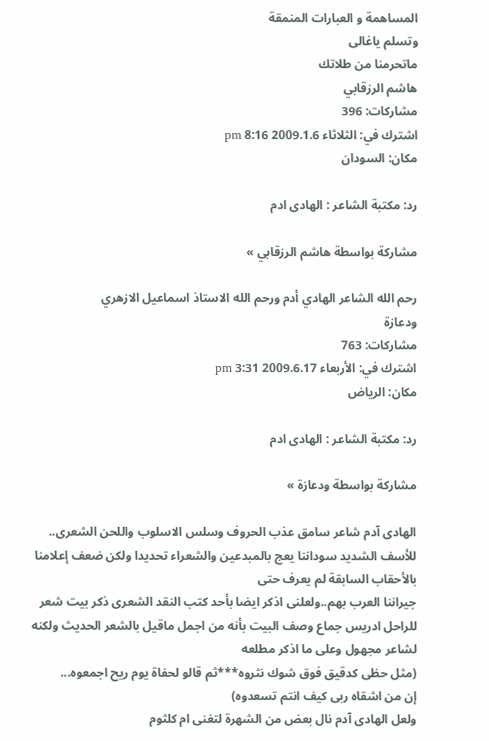المساهمة و العبارات المنمقة
وتسلم ياغالى
ماتحرمنا من طلاتك
هاشم الرزقابي
مشاركات: 396
اشترك في: الثلاثاء 2009.1.6 8:16 pm
مكان: السودان

رد: مكتبة الشاعر : الهادى ادم

مشاركة بواسطة هاشم الرزقابي »

رحم الله الشاعر الهادي أدم ورحم الله الاستاذ اسماعيل الازهري
ودعازة
مشاركات: 763
اشترك في: الأربعاء 2009.6.17 3:31 pm
مكان: الرياض

رد: مكتبة الشاعر : الهادى ادم

مشاركة بواسطة ودعازة »

الهادى آدم شاعر سامق عذب الحروف وسلس الاسلوب واللحن الشعرى..
للأسف الشديد سوداننا يعج بالمبدعين والشعراء تحديدا ولكن ضعف إعلامنا بالأحقاب السابقة لم يعرف حتى
جيراننا العرب بهم..ولعلنى اذكر ايضا بأحد كتب النقد الشعرى ذكر بيت شعر للراحل ادريس جماع وصف البيت بأنه من اجمل ماقيل بالشعر الحديث ولكنه لشاعر مجهول وعلى ما اذكر مطلعه
(مثل حظى كدقيق فوق شوك نثروه***ثم قالو لحفاة يوم ريح اجمعوه...
إن من اشقاه ربى كيف انتم تسعدوه)
ولعل الهادى آدم نال بعض من الشهرة لتغنى ام كلثوم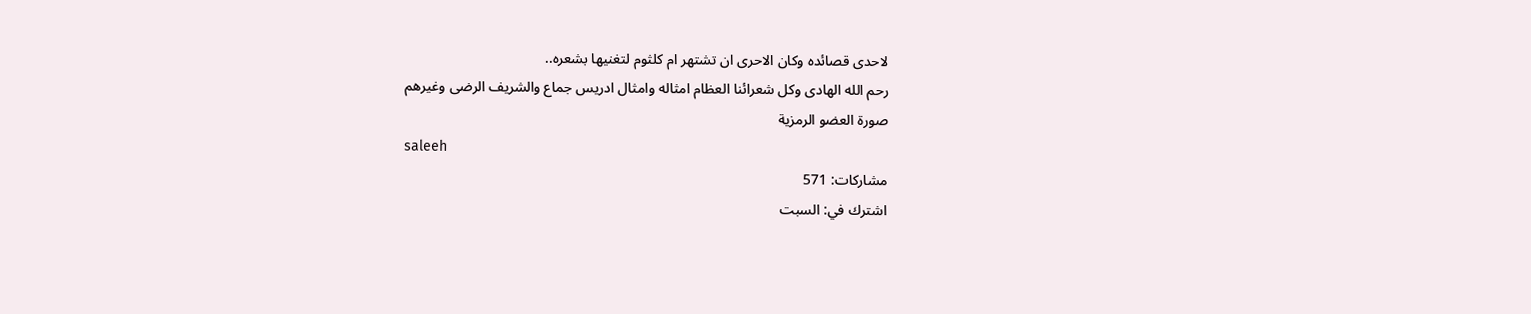لاحدى قصائده وكان الاحرى ان تشتهر ام كلثوم لتغنيها بشعره..
رحم الله الهادى وكل شعرائنا العظام امثاله وامثال ادريس جماع والشريف الرضى وغيرهم
صورة العضو الرمزية
saleeh
مشاركات: 571
اشترك في: السبت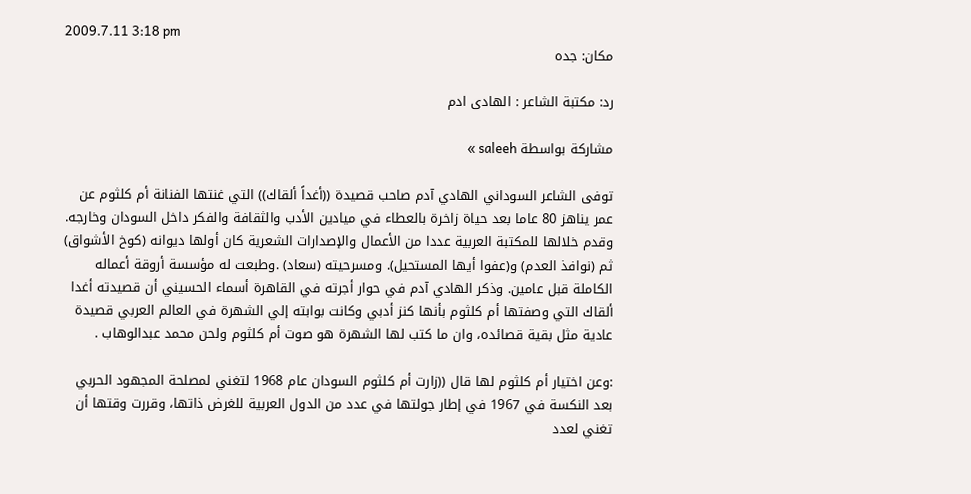2009.7.11 3:18 pm
مكان: جده

رد: مكتبة الشاعر : الهادى ادم

مشاركة بواسطة saleeh »

توفى الشاعر السوداني الهادي آدم صاحب قصيدة ((أغداً ألقاك)) التي غنتها الفنانة أم كلثوم عن عمر يناهز 80 عاما بعد حياة زاخرة بالعطاء في ميادين الأدب والثقافة والفكر داخل السودان وخارجه. وقدم خلالها للمكتبة العربية عددا من الأعمال والإصدارات الشعرية كان أولها ديوانه (كوخ الأشواق) ثم (نوافذ العدم) و(عفوا أيها المستحيل). ومسرحيته (سعاد) .وطبعت له مؤسسة أروقة أعماله الكاملة قبل عامين. وذكر الهادي آدم في حوار أجرته في القاهرة أسماء الحسيني أن قصيدته أغدا ألقاك التي وصفتها أم كلثوم بأنها كنز أدبي وكانت بوابته إلي الشهرة في العالم العربي قصيدة عادية مثل بقية قصائده، وان ما كتب لها الشهرة هو صوت أم كلثوم ولحن محمد عبدالوهاب .

:وعن اختيار أم كلثوم لها قال ((زارت أم كلثوم السودان عام 1968 لتغني لمصلحة المجهود الحربي بعد النكسة في 1967 في إطار جولتها في عدد من الدول العربية للغرض ذاتها، وقررت وقتها أن تغني لعدد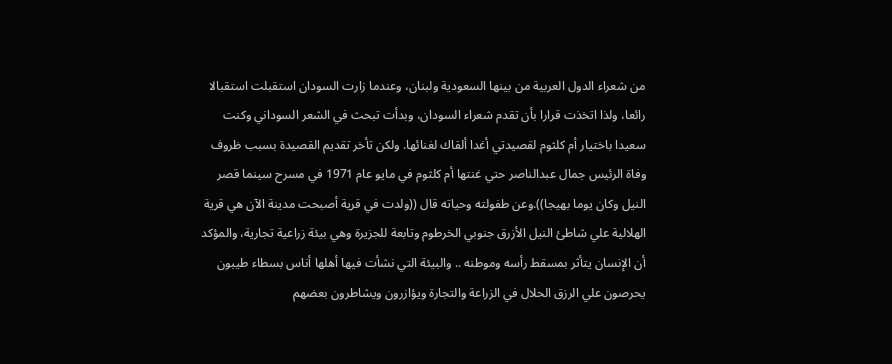من شعراء الدول العربية من بينها السعودية ولبنان، وعندما زارت السودان استقبلت استقبالا رائعا، ولذا اتخذت قرارا بأن تقدم شعراء السودان، وبدأت تبحث في الشعر السوداني وكنت سعيدا باختيار أم كلثوم لقصيدتي أغدا ألقاك لغنائها. ولكن تأخر تقديم القصيدة بسبب ظروف وفاة الرئيس جمال عبدالناصر حتي غنتها أم كلثوم في مايو عام 1971 في مسرح سينما قصر النيل وكان يوما بهيجا)).وعن طفولته وحياته قال ((ولدت في قرية أصبحت مدينة الآن هي قرية الهلالية علي شاطئ النيل الأزرق جنوبي الخرطوم وتابعة للجزيرة وهي بيئة زراعية تجارية، والمؤكد أن الإنسان يتأثر بمسقط رأسه وموطنه .. والبيئة التي نشأت فيها أهلها أناس بسطاء طيبون يحرصون علي الرزق الحلال في الزراعة والتجارة ويؤازرون ويشاطرون بعضهم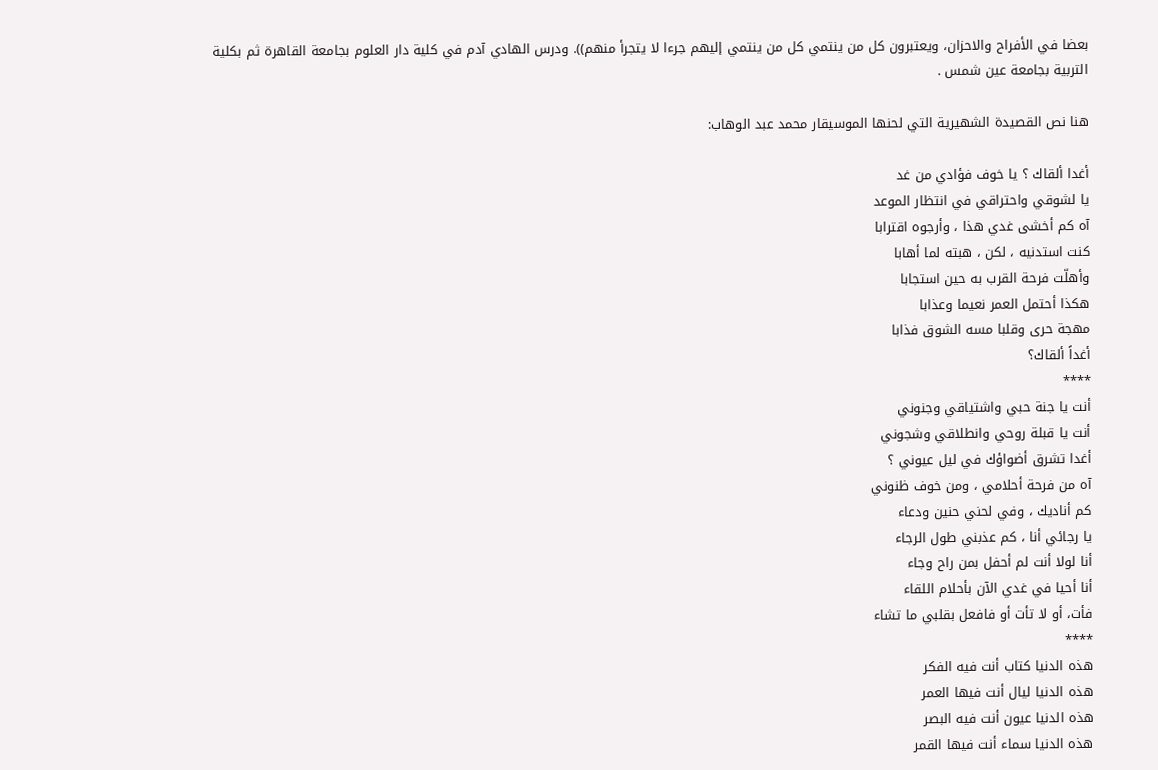بعضا في الأفراح والاحزان، ويعتبرون كل من ينتمي كل من ينتمي إليهم جرءا لا يتجرأ منهم)). ودرس الهادي آدم في كلية دار العلوم بجامعة القاهرة ثم بكلية التربية بجامعة عين شمس .

هنا نص القصيدة الشهيرية التي لحنها الموسيقار محمد عبد الوهاب:

أغدا ألقاك ؟ يا خوف فؤادي من غد
يا لشوقي واحتراقي في انتظار الموعد
آه كم أخشى غدي هذا ، وأرجوه اقترابا
كنت استدنيه ، لكن ، هبته لما أهابا
وأهلّت فرحة القرب به حين استجابا
هكذا أحتمل العمر نعيما وعذابا
مهجة حرى وقلبا مسه الشوق فذابا
أغداً ألقاك؟
****
أنت يا جنة حبي واشتياقي وجنوني
أنت يا قبلة روحي وانطلاقي وشجوني
أغدا تشرق أضواؤك في ليل عيوني ؟
آه من فرحة أحلامي ، ومن خوف ظنوني
كم أناديك ، وفي لحني حنين ودعاء
يا رجائي أنا ، كم عذبني طول الرجاء
أنا لولا أنت لم أحفل بمن راح وجاء
أنا أحيا في غدي الآن بأحلام اللقاء
فأت، أو لا تأت أو فافعل بقلبي ما تشاء
****
هذه الدنيا كتاب أنت فيه الفكر
هذه الدنيا ليال أنت فيها العمر
هذه الدنيا عيون أنت فيه البصر
هذه الدنيا سماء أنت فيها القمر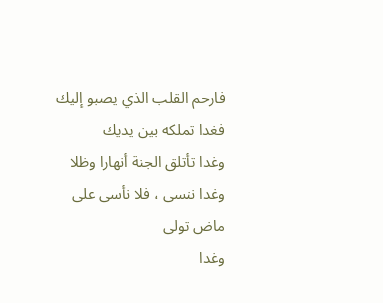فارحم القلب الذي يصبو إليك
فغدا تملكه بين يديك
وغدا تأتلق الجنة أنهارا وظلا
وغدا ننسى ، فلا نأسى على ماض تولى
وغدا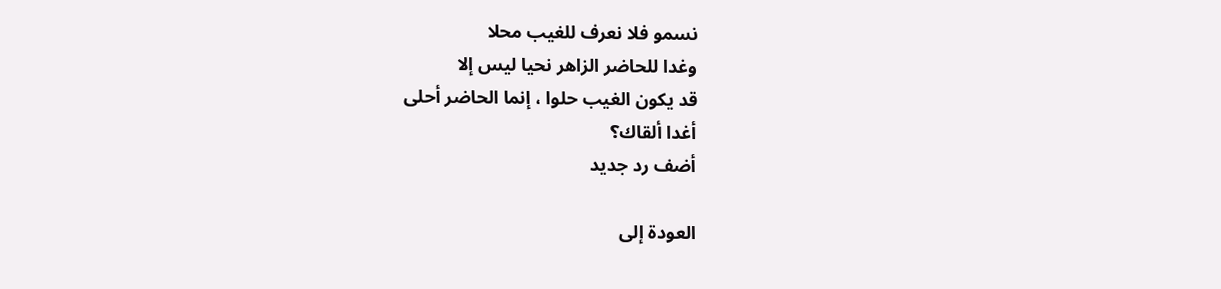نسمو فلا نعرف للغيب محلا
وغدا للحاضر الزاهر نحيا ليس إلا
قد يكون الغيب حلوا ، إنما الحاضر أحلى
أغدا ألقاك؟
أضف رد جديد

العودة إلى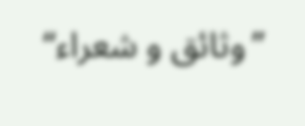”وثائق و شعراء“